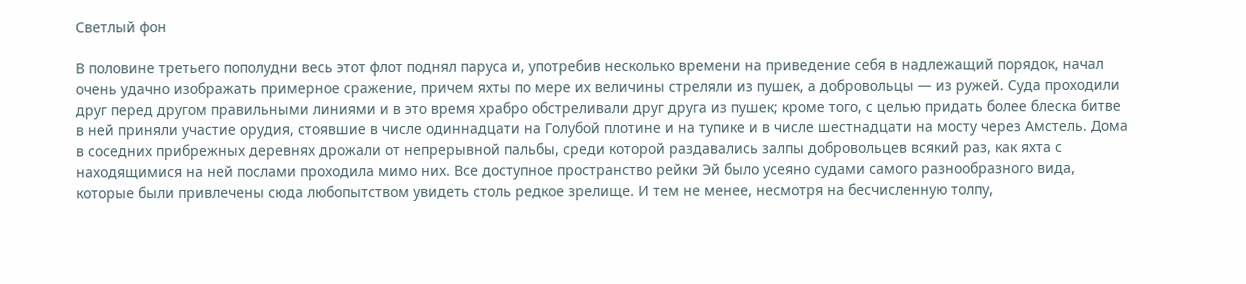Светлый фон

В половине третьего пополудни весь этот флот поднял паруса и, употребив несколько времени на приведение себя в надлежащий порядок, начал очень удачно изображать примерное сражение, причем яхты по мере их величины стреляли из пушек, а добровольцы — из ружей. Суда проходили друг перед другом правильными линиями и в это время храбро обстреливали друг друга из пушек; кроме того, с целью придать более блеска битве в ней приняли участие орудия, стоявшие в числе одиннадцати на Голубой плотине и на тупике и в числе шестнадцати на мосту через Амстель. Дома в соседних прибрежных деревнях дрожали от непрерывной пальбы, среди которой раздавались залпы добровольцев всякий раз, как яхта с находящимися на ней послами проходила мимо них. Все доступное пространство рейки Эй было усеяно судами самого разнообразного вида, которые были привлечены сюда любопытством увидеть столь редкое зрелище. И тем не менее, несмотря на бесчисленную толпу,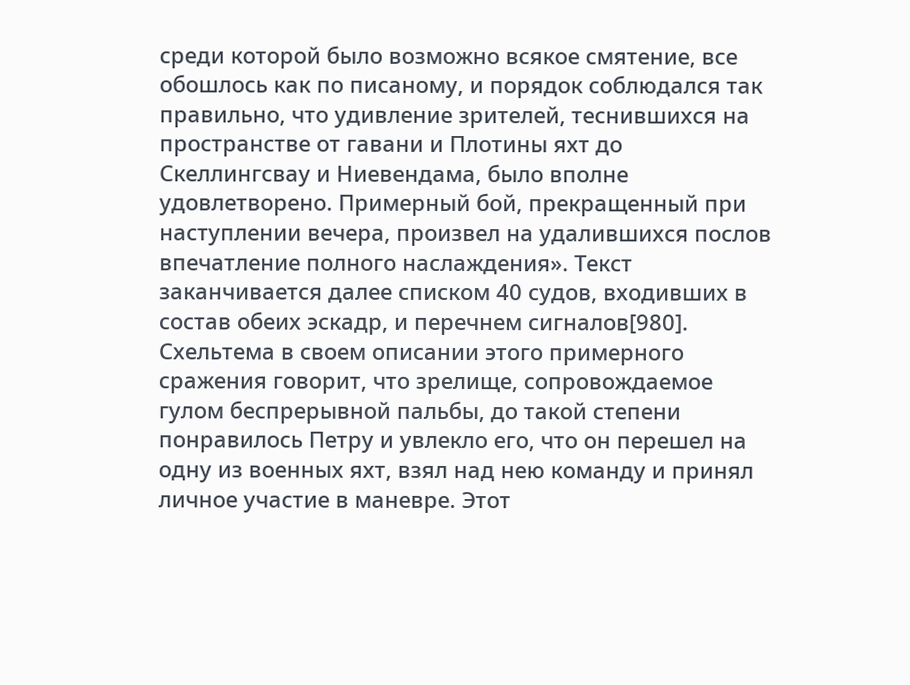среди которой было возможно всякое смятение, все обошлось как по писаному, и порядок соблюдался так правильно, что удивление зрителей, теснившихся на пространстве от гавани и Плотины яхт до Скеллингсвау и Ниевендама, было вполне удовлетворено. Примерный бой, прекращенный при наступлении вечера, произвел на удалившихся послов впечатление полного наслаждения». Текст заканчивается далее списком 40 судов, входивших в состав обеих эскадр, и перечнем сигналов[980]. Схельтема в своем описании этого примерного сражения говорит, что зрелище, сопровождаемое гулом беспрерывной пальбы, до такой степени понравилось Петру и увлекло его, что он перешел на одну из военных яхт, взял над нею команду и принял личное участие в маневре. Этот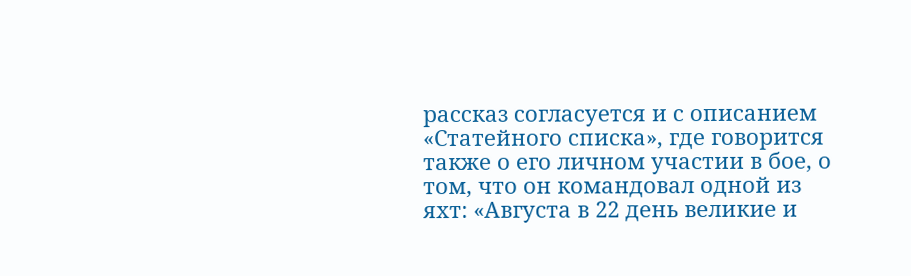рассказ согласуется и с описанием «Статейного списка», где говорится также о его личном участии в бое, о том, что он командовал одной из яхт: «Августа в 22 день великие и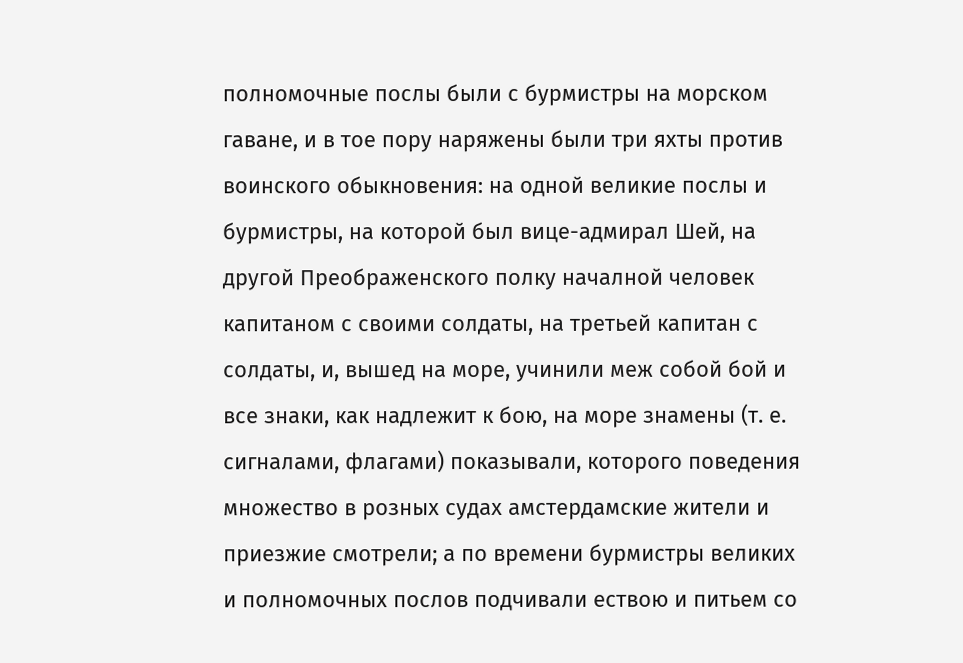полномочные послы были с бурмистры на морском гаване, и в тое пору наряжены были три яхты против воинского обыкновения: на одной великие послы и бурмистры, на которой был вице-адмирал Шей, на другой Преображенского полку началной человек капитаном с своими солдаты, на третьей капитан с солдаты, и, вышед на море, учинили меж собой бой и все знаки, как надлежит к бою, на море знамены (т. е. сигналами, флагами) показывали, которого поведения множество в розных судах амстердамские жители и приезжие смотрели; а по времени бурмистры великих и полномочных послов подчивали ествою и питьем со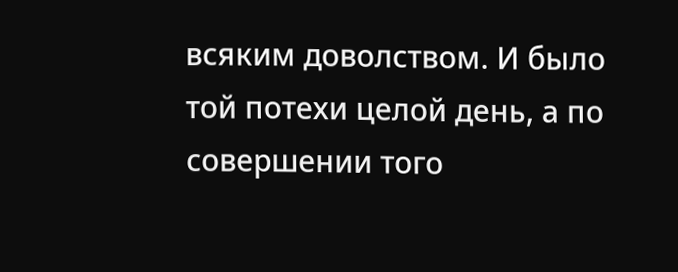всяким доволством. И было той потехи целой день, а по совершении того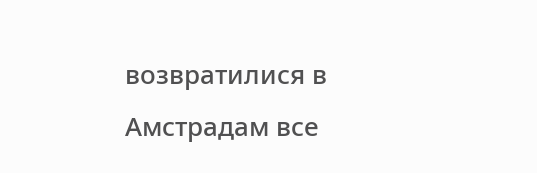возвратилися в Амстрадам все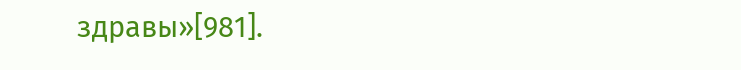здравы»[981].